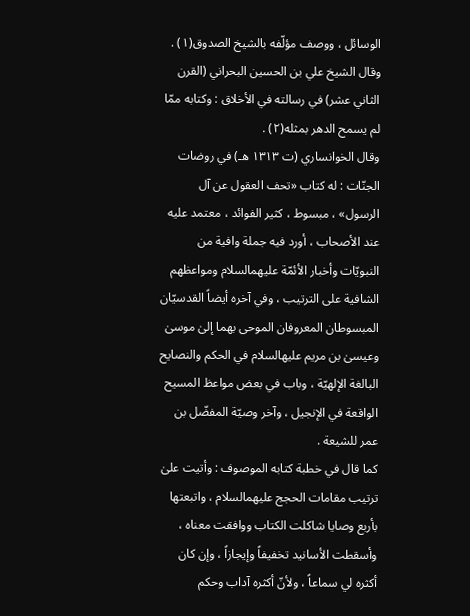الوسائل ، ووصف مؤلّفه بالشيخ الصدوق(١) .
وقال الشيخ علي بن الحسين البحراني (القرن الثاني عشر) في رسالته في الأخلاق : وكتابه ممّا لم يسمح الدهر بمثله(٢) .
وقال الخوانساري (ت ١٣١٣ هـ) في روضات الجنّات : له كتاب «تحف العقول عن آل الرسول» ، مبسوط ، كثير الفوائد ، معتمد عليه عند الأصحاب ، أورد فيه جملة وافية من النبويّات وأخبار الأئمّة عليهمالسلام ومواعظهم الشافية على الترتيب ، وفي آخره أيضاً القدسيّان المبسوطان المعروفان الموحى بهما إلىٰ موسىٰ وعيسىٰ بن مريم عليهالسلام في الحكم والنصايح البالغة الإلهيّة ، وباب في بعض مواعظ المسيح الواقعة في الإنجيل ، وآخر وصيّة المفضّل بن عمر للشيعة .
كما قال في خطبة كتابه الموصوف : وأتيت علىٰ ترتيب مقامات الحجج عليهمالسلام ، واتبعتها بأربع وصايا شاكلت الكتاب ووافقت معناه ، وأسقطت الأسانيد تخفيفاً وإيجازاً ، وإن كان أكثره لي سماعاً ، ولأنّ أكثره آداب وحكم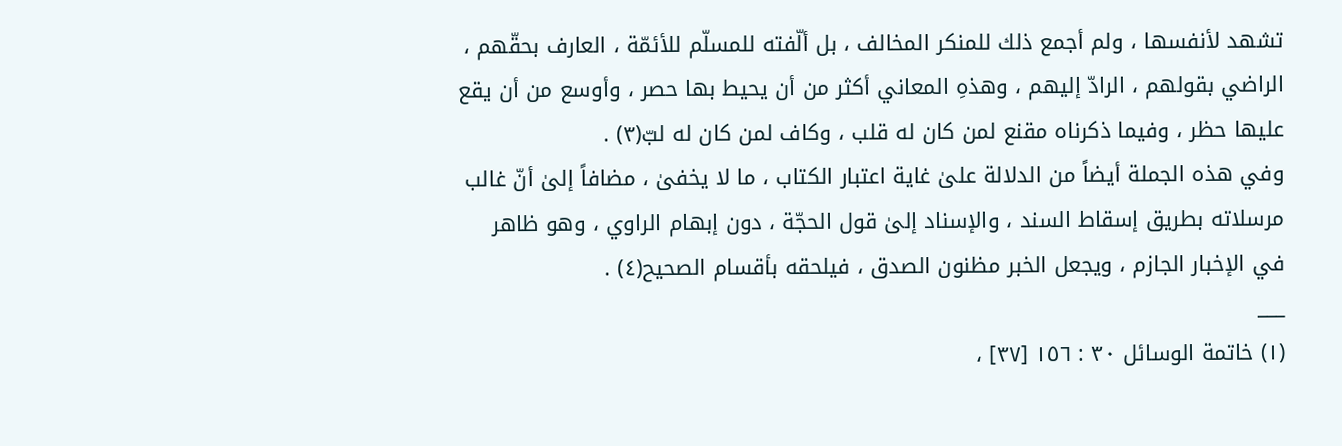تشهد لأنفسها ، ولم أجمع ذلك للمنكر المخالف ، بل ألّفته للمسلّم للأئمّة ، العارف بحقّهم ، الراضي بقولهم ، الرادّ إليهم ، وهذهِ المعاني أكثر من أن يحيط بها حصر ، وأوسع من أن يقع عليها حظر ، وفيما ذكرناه مقنع لمن كان له قلب ، وكاف لمن كان له لبّ(٣) .
وفي هذه الجملة أيضاً من الدلالة علىٰ غاية اعتبار الكتاب ، ما لا يخفىٰ ، مضافاً إلىٰ أنّ غالب مرسلاته بطريق إسقاط السند ، والإسناد إلىٰ قول الحجّة ، دون إبهام الراوي ، وهو ظاهر في الإخبار الجازم ، ويجعل الخبر مظنون الصدق ، فيلحقه بأقسام الصحيح(٤) .
___
(١) خاتمة الوسائل ٣٠ : ١٥٦ [٣٧] ،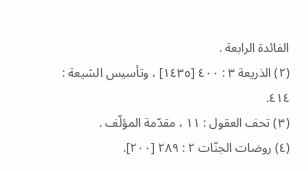الفائدة الرابعة .
(٢) الذريعة ٣ : ٤٠٠ [١٤٣٥] ، وتأسيس الشيعة : ٤١٤.
(٣) تحف العقول : ١١ ، مقدّمة المؤلّف .
(٤) روضات الجنّات ٢ : ٢٨٩ [٢٠٠].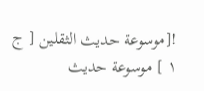![موسوعة حديث الثقلين [ ج ١ ] موسوعة حديث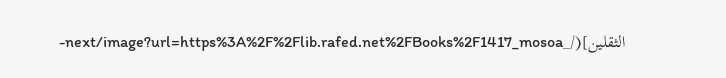الثقلين](/_next/image?url=https%3A%2F%2Flib.rafed.net%2FBooks%2F1417_mosoa-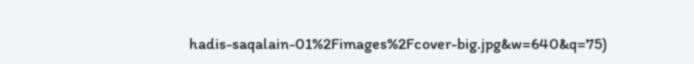hadis-saqalain-01%2Fimages%2Fcover-big.jpg&w=640&q=75)